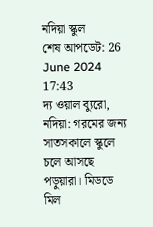নদিয়া স্কুল
শেষ আপডেট: 26 June 2024 17:43
দ্য ওয়াল ব্যুরো, নদিয়া: গরমের জন্য সাতসকালে স্কুলে চলে আসছে পড়ুয়ারা। মিডডে মিল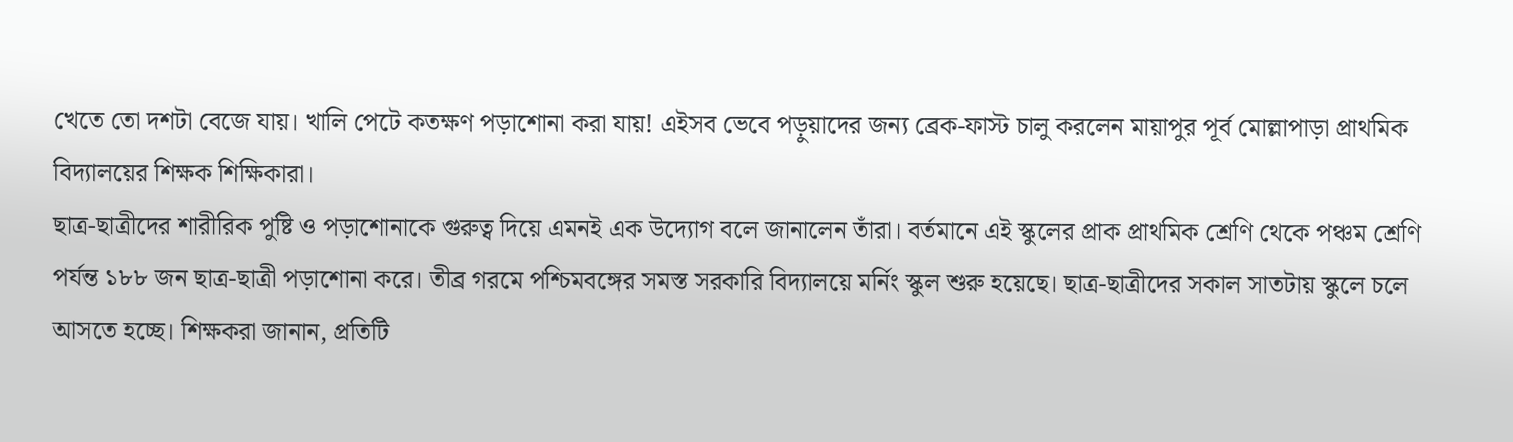খেতে তো দশটা বেজে যায়। খালি পেটে কতক্ষণ পড়াশোনা করা যায়! এইসব ভেবে পড়ুয়াদের জন্য ব্রেক-ফাস্ট চালু করলেন মায়াপুর পূর্ব মোল্লাপাড়া প্রাথমিক বিদ্যালয়ের শিক্ষক শিক্ষিকারা।
ছাত্র-ছাত্রীদের শারীরিক পুষ্টি ও পড়াশোনাকে গুরুত্ব দিয়ে এমনই এক উদ্যোগ বলে জানালেন তাঁরা। বর্তমানে এই স্কুলের প্রাক প্রাথমিক শ্রেণি থেকে পঞ্চম শ্রেণি পর্যন্ত ১৮৮ জন ছাত্র-ছাত্রী পড়াশোনা করে। তীব্র গরমে পশ্চিমবঙ্গের সমস্ত সরকারি বিদ্যালয়ে মর্নিং স্কুল শুরু হয়েছে। ছাত্র-ছাত্রীদের সকাল সাতটায় স্কুলে চলে আসতে হচ্ছে। শিক্ষকরা জানান, প্রতিটি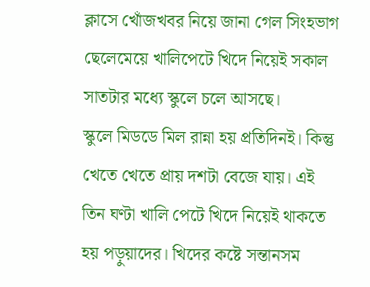ক্লাসে খোঁজখবর নিয়ে জানা গেল সিংহভাগ ছেলেমেয়ে খালিপেটে খিদে নিয়েই সকাল সাতটার মধ্যে স্কুলে চলে আসছে।
স্কুলে মিডডে মিল রান্না হয় প্রতিদিনই। কিন্তু খেতে খেতে প্রায় দশটা বেজে যায়। এই তিন ঘণ্টা খালি পেটে খিদে নিয়েই থাকতে হয় পড়ুয়াদের। খিদের কষ্টে সন্তানসম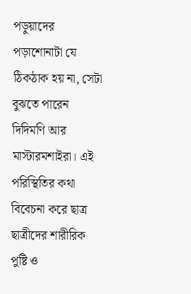পড়ুয়াদের পড়াশোনাটা যে ঠিকঠাক হয় না, সেটা বুঝতে পারেন দিদিমণি আর মাস্টারমশাইরা। এই পরিস্থিতির কথা বিবেচনা করে ছাত্র ছাত্রীদের শারীরিক পুষ্টি ও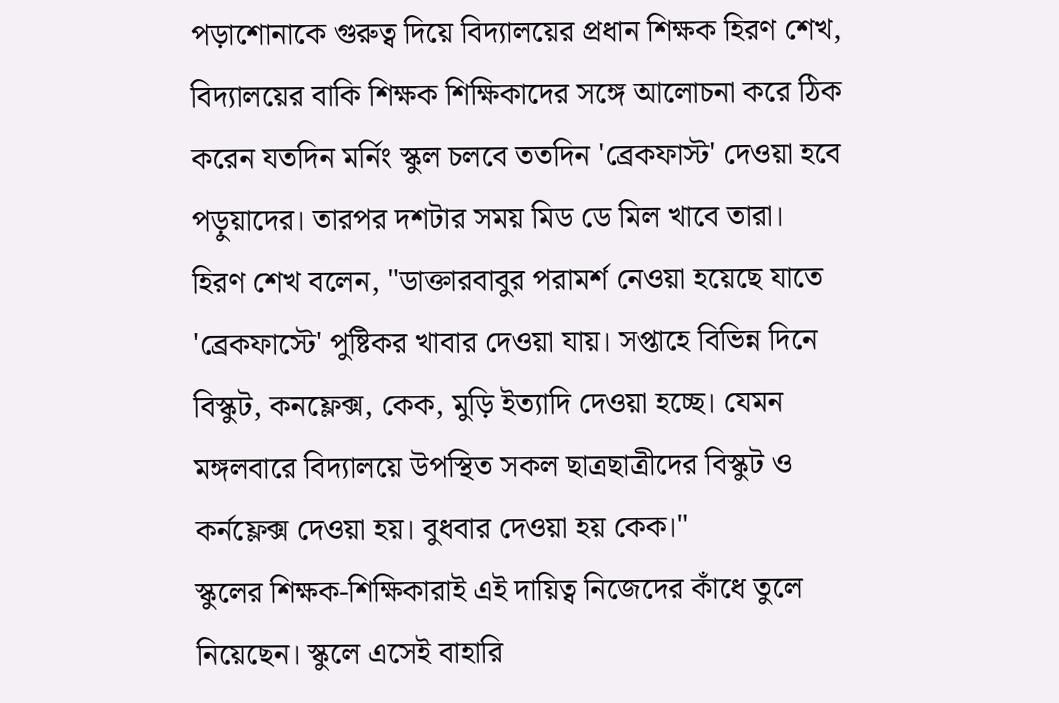পড়াশোনাকে গুরুত্ব দিয়ে বিদ্যালয়ের প্রধান শিক্ষক হিরণ শেখ, বিদ্যালয়ের বাকি শিক্ষক শিক্ষিকাদের সঙ্গে আলোচনা করে ঠিক করেন যতদিন মর্নিং স্কুল চলবে ততদিন 'ব্রেকফাস্ট' দেওয়া হবে পড়ুয়াদের। তারপর দশটার সময় মিড ডে মিল খাবে তারা।
হিরণ শেখ বলেন, "ডাক্তারবাবুর পরামর্শ নেওয়া হয়েছে যাতে 'ব্রেকফাস্টে' পুষ্টিকর খাবার দেওয়া যায়। সপ্তাহে বিভিন্ন দিনে বিস্কুট, কনফ্লেক্স, কেক, মুড়ি ইত্যাদি দেওয়া হচ্ছে। যেমন মঙ্গলবারে বিদ্যালয়ে উপস্থিত সকল ছাত্রছাত্রীদের বিস্কুট ও কর্নফ্লেক্স দেওয়া হয়। বুধবার দেওয়া হয় কেক।"
স্কুলের শিক্ষক-শিক্ষিকারাই এই দায়িত্ব নিজেদের কাঁধে তুলে নিয়েছেন। স্কুলে এসেই বাহারি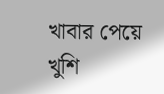খাবার পেয়ে খুশি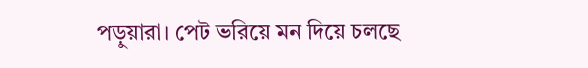পড়ুয়ারা। পেট ভরিয়ে মন দিয়ে চলছে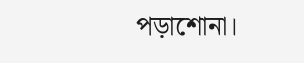পড়াশোনা।